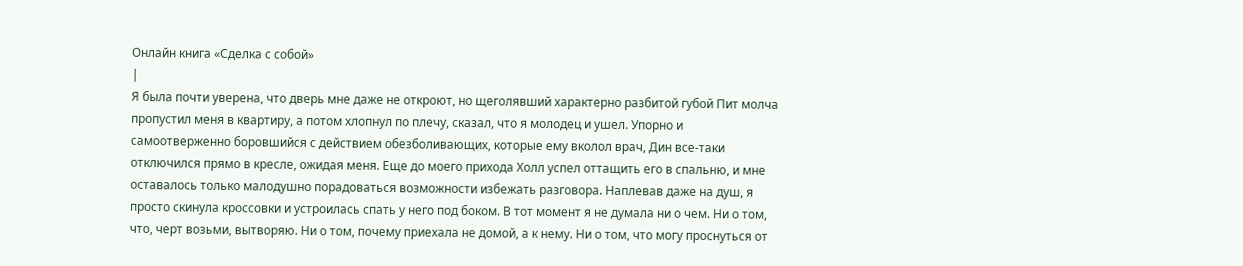Онлайн книга «Сделка с собой»
|
Я была почти уверена, что дверь мне даже не откроют, но щеголявший характерно разбитой губой Пит молча пропустил меня в квартиру, а потом хлопнул по плечу, сказал, что я молодец и ушел. Упорно и самоотверженно боровшийся с действием обезболивающих, которые ему вколол врач, Дин все-таки отключился прямо в кресле, ожидая меня. Еще до моего прихода Холл успел оттащить его в спальню, и мне оставалось только малодушно порадоваться возможности избежать разговора. Наплевав даже на душ, я просто скинула кроссовки и устроилась спать у него под боком. В тот момент я не думала ни о чем. Ни о том, что, черт возьми, вытворяю. Ни о том, почему приехала не домой, а к нему. Ни о том, что могу проснуться от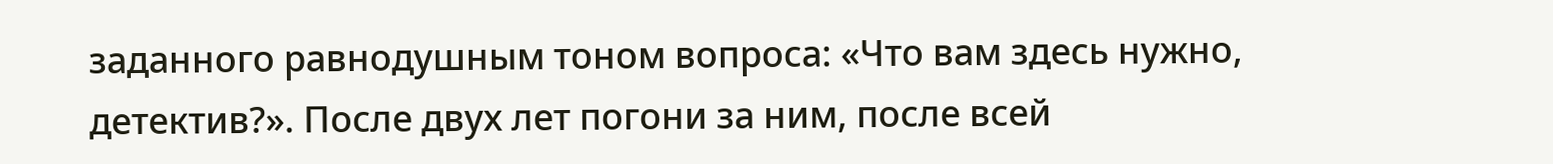заданного равнодушным тоном вопроса: «Что вам здесь нужно, детектив?». После двух лет погони за ним, после всей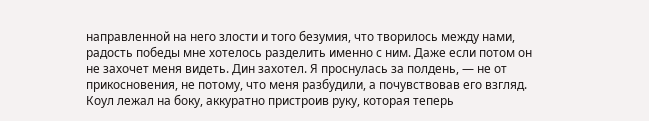направленной на него злости и того безумия, что творилось между нами, радость победы мне хотелось разделить именно с ним. Даже если потом он не захочет меня видеть. Дин захотел. Я проснулась за полдень, — не от прикосновения, не потому, что меня разбудили, а почувствовав его взгляд. Коул лежал на боку, аккуратно пристроив руку, которая теперь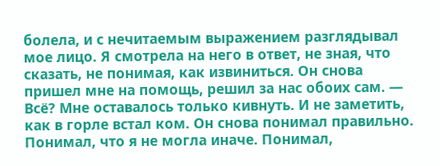болела, и с нечитаемым выражением разглядывал мое лицо. Я смотрела на него в ответ, не зная, что сказать, не понимая, как извиниться. Он снова пришел мне на помощь, решил за нас обоих сам. — Всё? Мне оставалось только кивнуть. И не заметить, как в горле встал ком. Он снова понимал правильно. Понимал, что я не могла иначе. Понимал,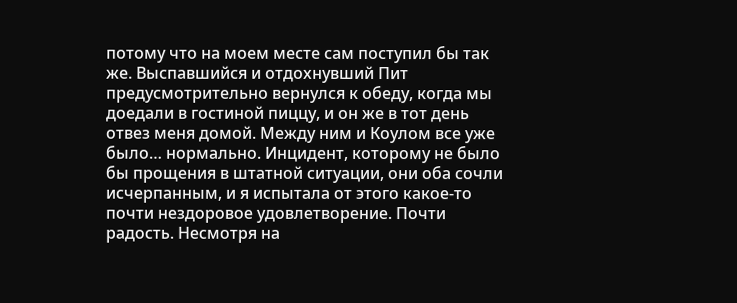потому что на моем месте сам поступил бы так же. Выспавшийся и отдохнувший Пит предусмотрительно вернулся к обеду, когда мы доедали в гостиной пиццу, и он же в тот день отвез меня домой. Между ним и Коулом все уже было… нормально. Инцидент, которому не было бы прощения в штатной ситуации, они оба сочли исчерпанным, и я испытала от этого какое-то почти нездоровое удовлетворение. Почти радость. Несмотря на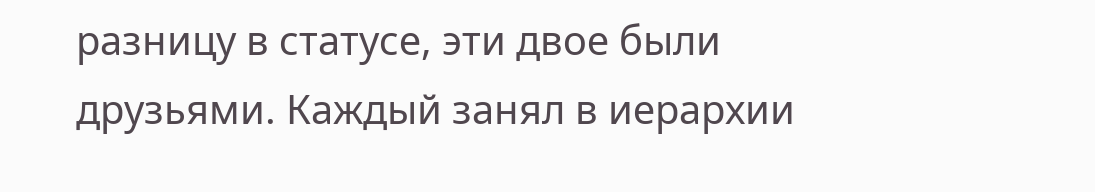разницу в статусе, эти двое были друзьями. Каждый занял в иерархии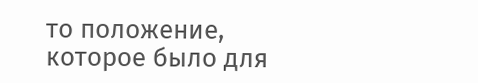то положение, которое было для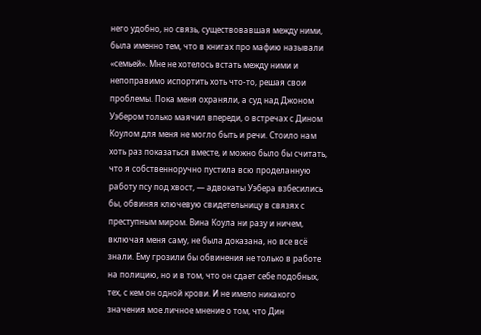него удобно, но связь, существовавшая между ними, была именно тем, что в книгах про мафию называли «семьей». Мне не хотелось встать между ними и непоправимо испортить хоть что-то, решая свои проблемы. Пока меня охраняли, а суд над Джоном Уэбером только маячил впереди, о встречах с Дином Коулом для меня не могло быть и речи. Стоило нам хоть раз показаться вместе, и можно было бы считать, что я собственноручно пустила всю проделанную работу псу под хвост, — адвокаты Уэбера взбесились бы, обвиняя ключевую свидетельницу в связях с преступным миром. Вина Коула ни разу и ничем, включая меня саму, не была доказана, но все всё знали. Ему грозили бы обвинения не только в работе на полицию, но и в том, что он сдает себе подобных, тех, с кем он одной крови. И не имело никакого значения мое личное мнение о том, что Дин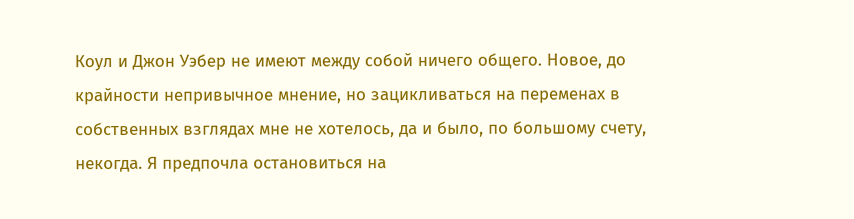Коул и Джон Уэбер не имеют между собой ничего общего. Новое, до крайности непривычное мнение, но зацикливаться на переменах в собственных взглядах мне не хотелось, да и было, по большому счету, некогда. Я предпочла остановиться на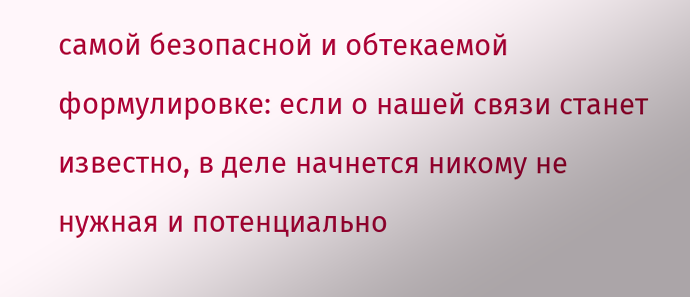самой безопасной и обтекаемой формулировке: если о нашей связи станет известно, в деле начнется никому не нужная и потенциально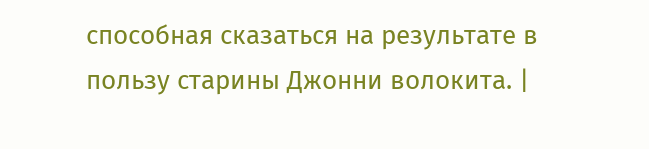способная сказаться на результате в пользу старины Джонни волокита. |